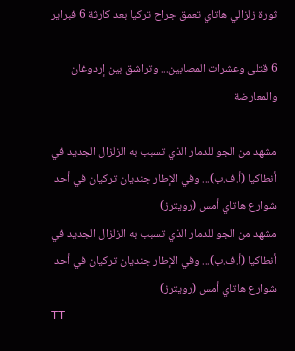ثورة زلزالي هاتاي تعمق جراح تركيا بعد كارثة 6 فبراير

6 قتلى وعشرات المصابين... وتراشق بين إردوغان والمعارضة

مشهد من الجو للدمار الذي تسبب به الزلزال الجديد في أنطاكيا (أ.ف.ب)... وفي الإطار جنديان تركيان في أحد شوارع هاتاي أمس (رويترز)
مشهد من الجو للدمار الذي تسبب به الزلزال الجديد في أنطاكيا (أ.ف.ب)... وفي الإطار جنديان تركيان في أحد شوارع هاتاي أمس (رويترز)
TT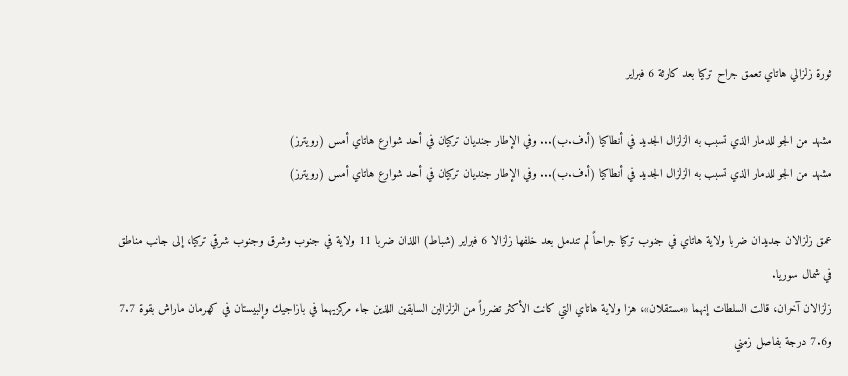ثورة زلزالي هاتاي تعمق جراح تركيا بعد كارثة 6 فبراير

مشهد من الجو للدمار الذي تسبب به الزلزال الجديد في أنطاكيا (أ.ف.ب)... وفي الإطار جنديان تركيان في أحد شوارع هاتاي أمس (رويترز)
مشهد من الجو للدمار الذي تسبب به الزلزال الجديد في أنطاكيا (أ.ف.ب)... وفي الإطار جنديان تركيان في أحد شوارع هاتاي أمس (رويترز)

عمق زلزالان جديدان ضربا ولاية هاتاي في جنوب تركيا جراحاً لم تندمل بعد خلفها زلزالا 6 فبراير (شباط) اللذان ضربا 11 ولاية في جنوب وشرق وجنوب شرقي تركيا، إلى جانب مناطق في شمال سوريا.
زلزالان آخران، قالت السلطات إنهما «مستقلان»، هزا ولاية هاتاي التي كانت الأكثر تضرراً من الزلزالين السابقين اللذين جاء مركزيهما في بازاجيك وإلبيستان في كهرمان ماراش بقوة 7.7 و7.6 درجة بفاصل زمني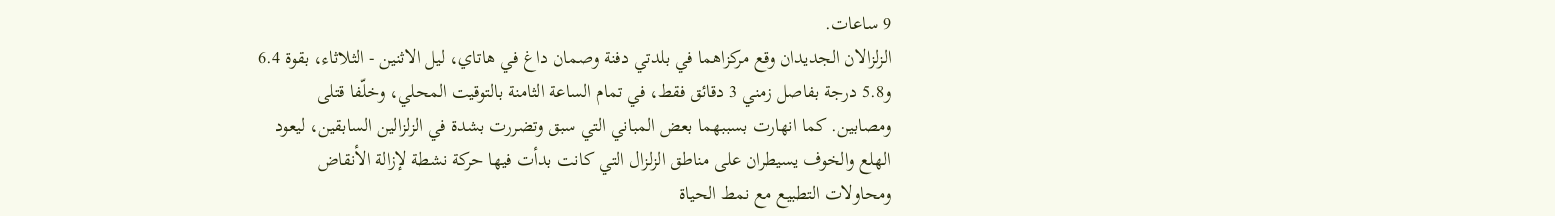9 ساعات.
الزلزالان الجديدان وقع مركزاهما في بلدتي دفنة وصمان داغ في هاتاي، ليل الاثنين - الثلاثاء، بقوة 6.4 و5.8 درجة بفاصل زمني 3 دقائق فقط، في تمام الساعة الثامنة بالتوقيت المحلي، وخلّفا قتلى ومصابين. كما انهارت بسببهما بعض المباني التي سبق وتضررت بشدة في الزلزالين السابقين، ليعود الهلع والخوف يسيطران على مناطق الزلزال التي كانت بدأت فيها حركة نشطة لإزالة الأنقاض ومحاولات التطبيع مع نمط الحياة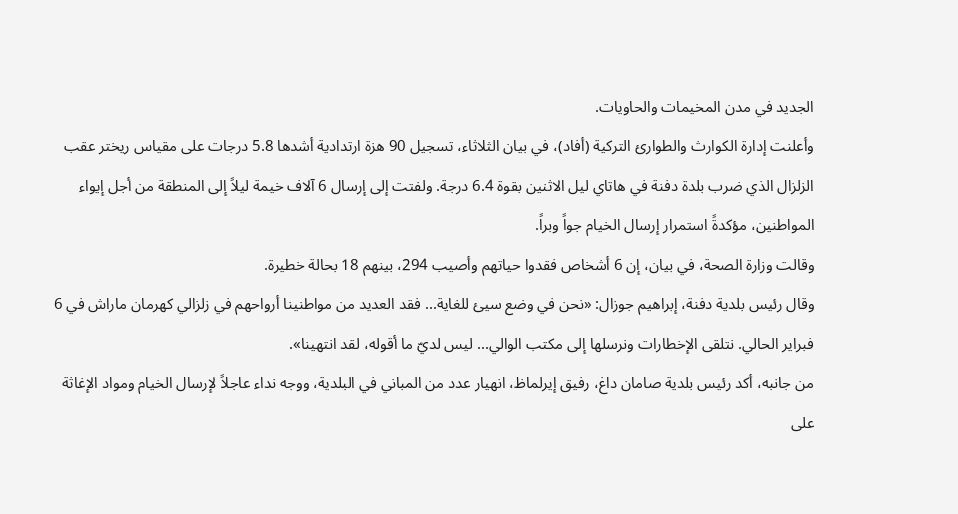الجديد في مدن المخيمات والحاويات.
وأعلنت إدارة الكوارث والطوارئ التركية (أفاد)، في بيان الثلاثاء، تسجيل 90 هزة ارتدادية أشدها 5.8 درجات على مقياس ريختر عقب الزلزال الذي ضرب بلدة دفنة في هاتاي ليل الاثنين بقوة 6.4 درجة. ولفتت إلى إرسال 6 آلاف خيمة ليلاً إلى المنطقة من أجل إيواء المواطنين، مؤكدةً استمرار إرسال الخيام جواً وبراً.
وقالت وزارة الصحة، في بيان، إن 6 أشخاص فقدوا حياتهم وأصيب 294، بينهم 18 بحالة خطيرة.
وقال رئيس بلدية دفنة، إبراهيم جوزال: «نحن في وضع سيئ للغاية... فقد العديد من مواطنينا أرواحهم في زلزالي كهرمان ماراش في 6 فبراير الحالي. نتلقى الإخطارات ونرسلها إلى مكتب الوالي... ليس لديّ ما أقوله، لقد انتهينا».
من جانبه، أكد رئيس بلدية صامان داغ، رفيق إيرلماظ، انهيار عدد من المباني في البلدية، ووجه نداء عاجلاً لإرسال الخيام ومواد الإغاثة على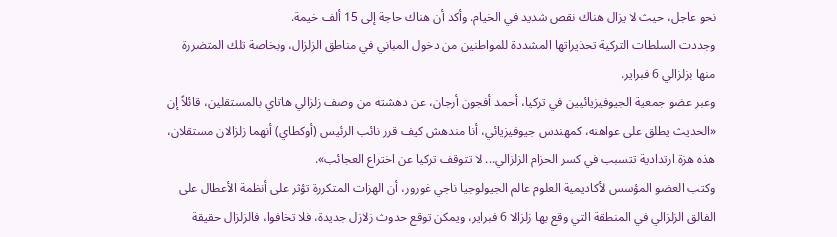نحو عاجل، حيث لا يزال هناك نقص شديد في الخيام. وأكد أن هناك حاجة إلى 15 ألف خيمة.
وجددت السلطات التركية تحذيراتها المشددة للمواطنين من دخول المباني في مناطق الزلزال، وبخاصة تلك المتضررة منها بزلزالي 6 فبراير.
وعبر عضو جمعية الجيوفيزيائيين في تركيا، أحمد أفجون أرجان، عن دهشته من وصف زلزالي هاتاي بالمستقلين، قائلاً إن «الحديث يطلق على عواهنه، كمهندس جيوفيزيائي، أنا مندهش كيف قرر نائب الرئيس (أوكطاي) أنهما زلزالان مستقلان، هذه هزة ارتدادية تتسبب في كسر الحزام الزلزالي... لا تتوقف تركيا عن اختراع العجائب».
وكتب العضو المؤسس لأكاديمية العلوم عالم الجيولوجيا ناجي غورور، أن الهزات المتكررة تؤثر على أنظمة الأعطال على الفالق الزلزالي في المنطقة التي وقع بها زلزالا 6 فبراير، ويمكن توقع حدوث زلازل جديدة، فلا تخافوا، فالزلزال حقيقة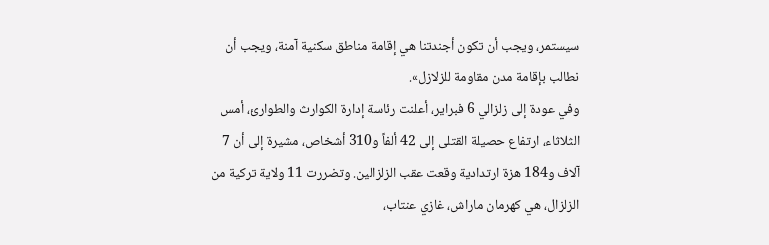سيستمر، ويجب أن تكون أجندتنا هي إقامة مناطق سكنية آمنة، ويجب أن نطالب بإقامة مدن مقاومة للزلازل».
وفي عودة إلى زلزالي 6 فبراير، أعلنت رئاسة إدارة الكوارث والطوارئ، أمس الثلاثاء، ارتفاع حصيلة القتلى إلى 42 ألفاً و310 أشخاص، مشيرة إلى أن 7 آلاف و184 هزة ارتدادية وقعت عقب الزلزالين. وتضررت 11 ولاية تركية من الزلزال، هي كهرمان ماراش، غازي عنتاب،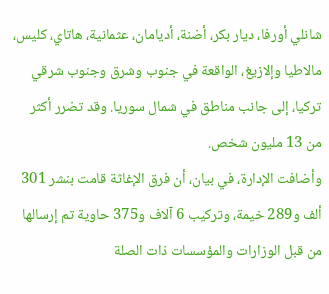شانلي أورفا، ديار بكر، أضنة، أديامان، عثمانية، هاتاي، كليس، مالاطيا وإلازيغ، الواقعة في جنوب وشرق وجنوب شرقي تركيا، إلى جانب مناطق في شمال سوريا. وقد تضرر أكثر من 13 مليون شخص.
وأضافت الإدارة، في بيان، أن فرق الإغاثة قامت بنشر 301 ألف و289 خيمة، وتركيب 6 آلاف و375 حاوية تم إرسالها من قبل الوزارات والمؤسسات ذات الصلة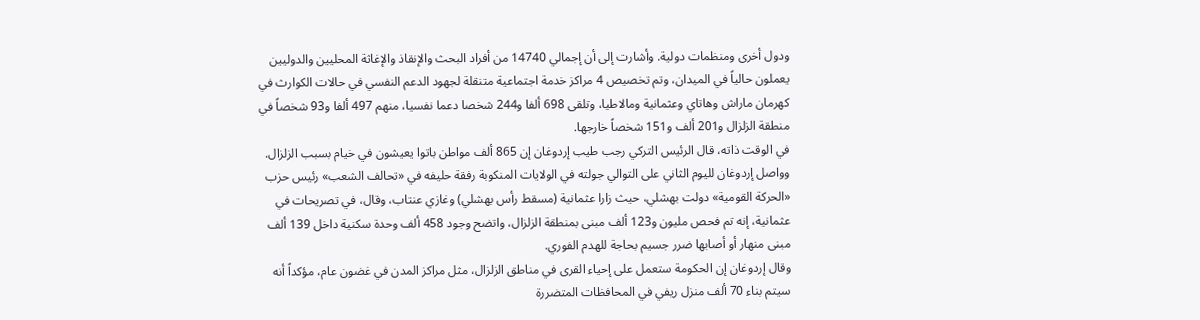ودول أخرى ومنظمات دولية. وأشارت إلى أن إجمالي 14740 من أفراد البحث والإنقاذ والإغاثة المحليين والدوليين يعملون حالياً في الميدان، وتم تخصيص 4 مراكز خدمة اجتماعية متنقلة لجهود الدعم النفسي في حالات الكوارث في كهرمان ماراش وهاتاي وعثمانية ومالاطيا، وتلقى 698 ألفا و244 شخصا دعما نفسيا، منهم 497 ألفا و93 شخصاً في منطقة الزلزال و201 ألف و151 شخصاً خارجها.
في الوقت ذاته، قال الرئيس التركي رجب طيب إردوغان إن 865 ألف مواطن باتوا يعيشون في خيام بسبب الزلزال.
وواصل إردوغان لليوم الثاني على التوالي جولته في الولايات المنكوبة رفقة حليفه في «تحالف الشعب» رئيس حزب «الحركة القومية» دولت بهشلي، حيث زارا عثمانية (مسقط رأس بهشلي) وغازي عنتاب، وقال، في تصريحات في عثمانية، إنه تم فحص مليون و123 ألف مبنى بمنطقة الزلزال، واتضح وجود 458 ألف وحدة سكنية داخل 139 ألف مبنى منهار أو أصابها ضرر جسيم بحاجة للهدم الفوري.
وقال إردوغان إن الحكومة ستعمل على إحياء القرى في مناطق الزلزال، مثل مراكز المدن في غضون عام، مؤكداً أنه سيتم بناء 70 ألف منزل ريفي في المحافظات المتضررة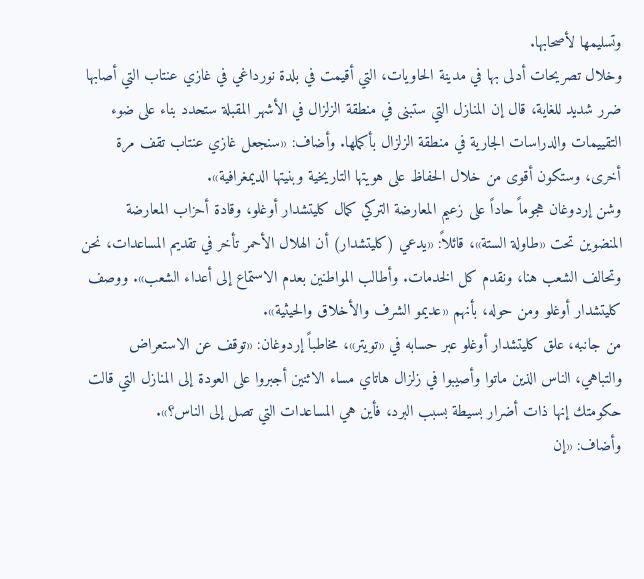وتسليمها لأصحابها.
وخلال تصريحات أدلى بها في مدينة الحاويات، التي أقيمت في بلدة نورداغي في غازي عنتاب التي أصابها ضرر شديد للغاية، قال إن المنازل التي ستبنى في منطقة الزلزال في الأشهر المقبلة ستحدد بناء على ضوء التقييمات والدراسات الجارية في منطقة الزلزال بأكملها. وأضاف: «سنجعل غازي عنتاب تقف مرة أخرى، وستكون أقوى من خلال الحفاظ على هويتها التاريخية وبنيتها الديمغرافية».
وشن إردوغان هجوماً حاداً على زعيم المعارضة التركي كمال كليتشدار أوغلو، وقادة أحزاب المعارضة المنضوين تحت «طاولة الستة»، قائلاً: «يدعي (كليتشدار) أن الهلال الأحمر تأخر في تقديم المساعدات، نحن وتحالف الشعب هنا، ونقدم كل الخدمات. وأطالب المواطنين بعدم الاستماع إلى أعداء الشعب». ووصف كليتشدار أوغلو ومن حوله، بأنهم «عديمو الشرف والأخلاق والحيثية».
من جانبه، علق كليتشدار أوغلو عبر حسابه في «تويتر»، مخاطباً إردوغان: «توقف عن الاستعراض والتباهي، الناس الذين ماتوا وأصيبوا في زلزال هاتاي مساء الاثنين أجبروا على العودة إلى المنازل التي قالت حكومتك إنها ذات أضرار بسيطة بسبب البرد، فأين هي المساعدات التي تصل إلى الناس؟».
وأضاف: «إن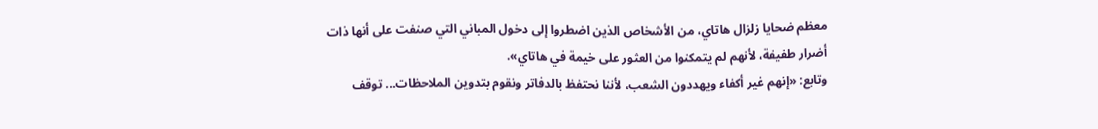معظم ضحايا زلزال هاتاي، من الأشخاص الذين اضطروا إلى دخول المباني التي صنفت على أنها ذات أضرار طفيفة، لأنهم لم يتمكنوا من العثور على خيمة في هاتاي».
وتابع: «إنهم غير أكفاء ويهددون الشعب، لأننا نحتفظ بالدفاتر ونقوم بتدوين الملاحظات... توقف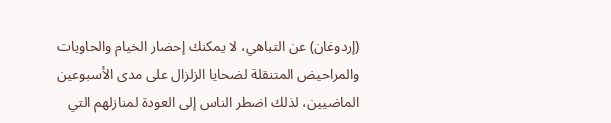(إردوغان) عن التباهي، لا يمكنك إحضار الخيام والحاويات والمراحيض المتنقلة لضحايا الزلزال على مدى الأسبوعين الماضيين، لذلك اضطر الناس إلى العودة لمنازلهم التي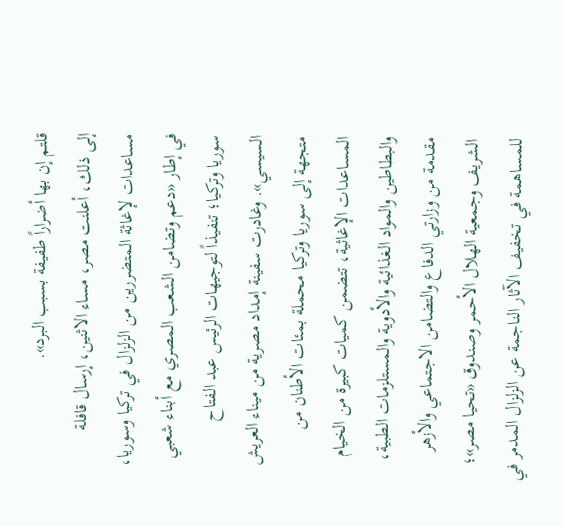قلتم إن بها أضراراً طفيفة بسبب البرد».
إلى ذلك، أعلنت مصر، مساء الاثنين، إرسال قافلة مساعدات لإغاثة المتضررين من الزلزال في تركيا وسوريا، في إطار «دعم وتضامن الشعب المصري مع أبناء شعبي سوريا وتركيا؛ تنفيذاً لتوجيهات الرئيس عبد الفتاح السيسي». وغادرت سفينة إمداد مصرية من ميناء العريش متجهة إلى سوريا وتركيا محملة بمئات الأطنان من المساعدات الإغاثية، تتضمن كميات كبيرة من الخيام والبطاطين والمواد الغذائية والأدوية والمستلزمات الطبية، مقدمة من وزارتي الدفاع والتضامن الاجتماعي والأزهر الشريف وجمعية الهلال الأحمر وصندوق «تحيا مصر»؛ للمساهمة في تخفيف الآثار الناجمة عن الزلزال المدمر في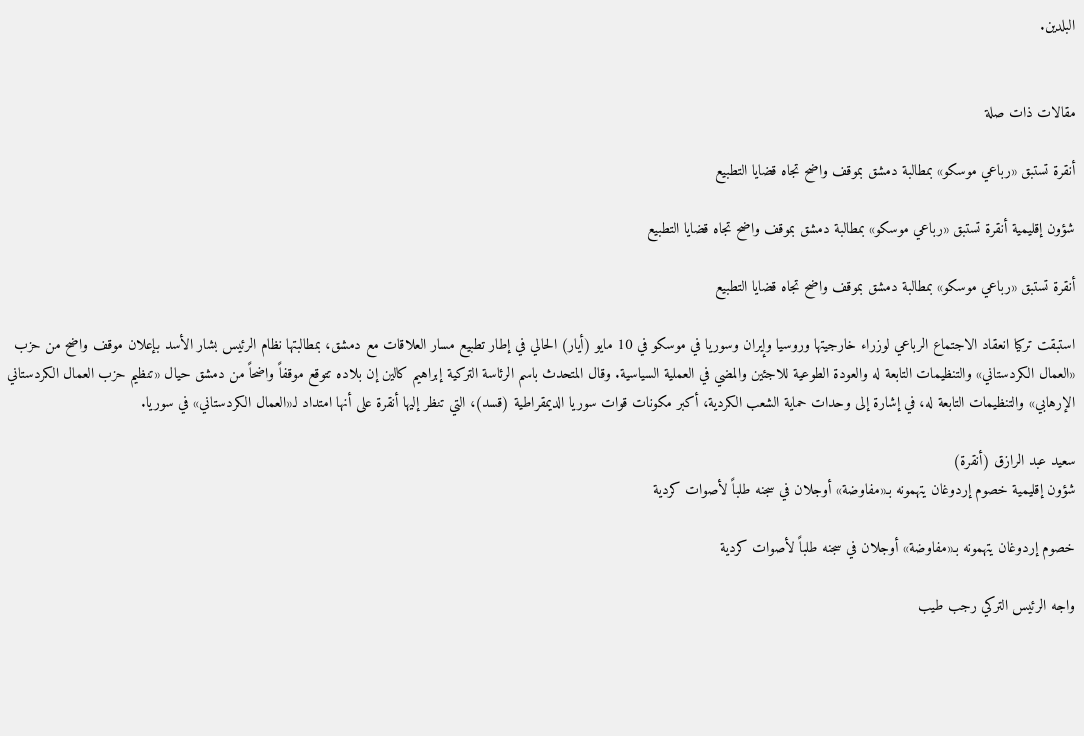البلدين.


مقالات ذات صلة

أنقرة تستبق «رباعي موسكو» بمطالبة دمشق بموقف واضح تجاه قضايا التطبيع

شؤون إقليمية أنقرة تستبق «رباعي موسكو» بمطالبة دمشق بموقف واضح تجاه قضايا التطبيع

أنقرة تستبق «رباعي موسكو» بمطالبة دمشق بموقف واضح تجاه قضايا التطبيع

استبقت تركيا انعقاد الاجتماع الرباعي لوزراء خارجيتها وروسيا وإيران وسوريا في موسكو في 10 مايو (أيار) الحالي في إطار تطبيع مسار العلاقات مع دمشق، بمطالبتها نظام الرئيس بشار الأسد بإعلان موقف واضح من حزب «العمال الكردستاني» والتنظيمات التابعة له والعودة الطوعية للاجئين والمضي في العملية السياسية. وقال المتحدث باسم الرئاسة التركية إبراهيم كالين إن بلاده تتوقع موقفاً واضحاً من دمشق حيال «تنظيم حزب العمال الكردستاني الإرهابي» والتنظيمات التابعة له، في إشارة إلى وحدات حماية الشعب الكردية، أكبر مكونات قوات سوريا الديمقراطية (قسد)، التي تنظر إليها أنقرة على أنها امتداد لـ«العمال الكردستاني» في سوريا.

سعيد عبد الرازق (أنقرة)
شؤون إقليمية خصوم إردوغان يتهمونه بـ«مفاوضة» أوجلان في سجنه طلباً لأصوات كردية

خصوم إردوغان يتهمونه بـ«مفاوضة» أوجلان في سجنه طلباً لأصوات كردية

واجه الرئيس التركي رجب طيب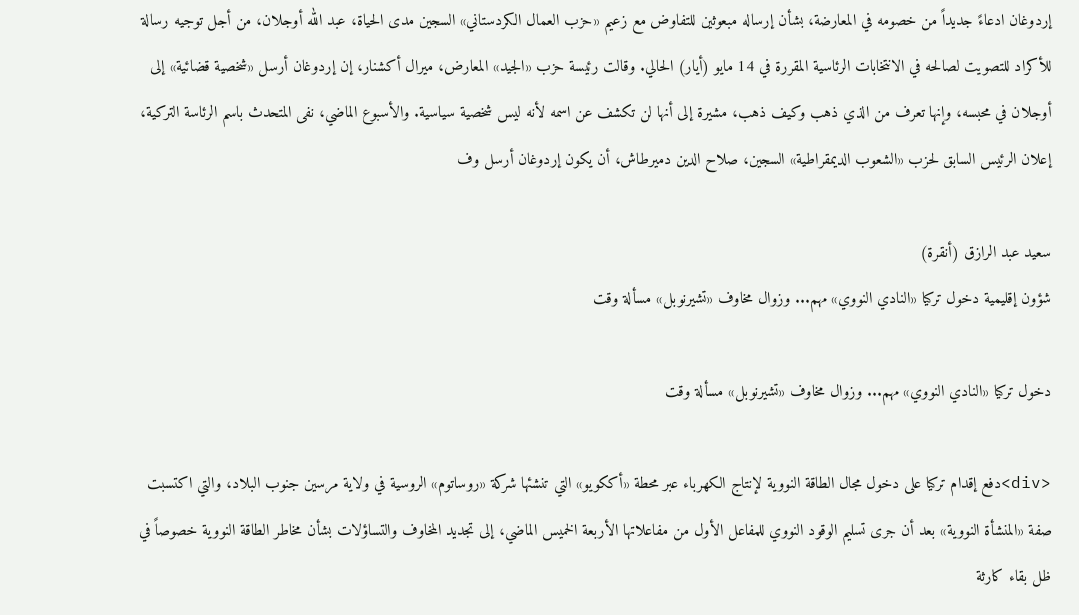إردوغان ادعاءً جديداً من خصومه في المعارضة، بشأن إرساله مبعوثين للتفاوض مع زعيم «حزب العمال الكردستاني» السجين مدى الحياة، عبد الله أوجلان، من أجل توجيه رسالة للأكراد للتصويت لصالحه في الانتخابات الرئاسية المقررة في 14 مايو (أيار) الحالي. وقالت رئيسة حزب «الجيد» المعارض، ميرال أكشنار، إن إردوغان أرسل «شخصية قضائية» إلى أوجلان في محبسه، وإنها تعرف من الذي ذهب وكيف ذهب، مشيرة إلى أنها لن تكشف عن اسمه لأنه ليس شخصية سياسية. والأسبوع الماضي، نفى المتحدث باسم الرئاسة التركية، إعلان الرئيس السابق لحزب «الشعوب الديمقراطية» السجين، صلاح الدين دميرطاش، أن يكون إردوغان أرسل وف

سعيد عبد الرازق (أنقرة)
شؤون إقليمية دخول تركيا «النادي النووي» مهم... وزوال مخاوف «تشيرنوبل» مسألة وقت

دخول تركيا «النادي النووي» مهم... وزوال مخاوف «تشيرنوبل» مسألة وقت

<div>دفع إقدام تركيا على دخول مجال الطاقة النووية لإنتاج الكهرباء عبر محطة «أككويو» التي تنشئها شركة «روساتوم» الروسية في ولاية مرسين جنوب البلاد، والتي اكتسبت صفة «المنشأة النووية» بعد أن جرى تسليم الوقود النووي للمفاعل الأول من مفاعلاتها الأربعة الخميس الماضي، إلى تجديد المخاوف والتساؤلات بشأن مخاطر الطاقة النووية خصوصاً في ظل بقاء كارثة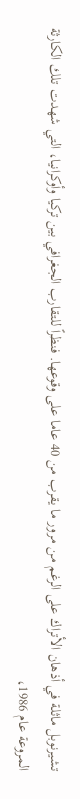تشيرنوبل ماثلة في أذهان الأتراك على الرغم من مرور ما يقرب من 40 عاما على وقوعها. فنظراً للتقارب الجغرافي بين تركيا وأوكرانيا، التي شهدت تلك الكارثة المروعة عام 1986،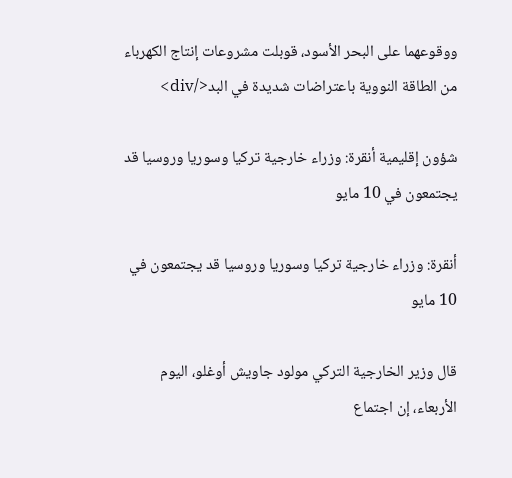ووقوعهما على البحر الأسود، قوبلت مشروعات إنتاج الكهرباء من الطاقة النووية باعتراضات شديدة في البد</div>

شؤون إقليمية أنقرة: وزراء خارجية تركيا وسوريا وروسيا قد يجتمعون في 10 مايو

أنقرة: وزراء خارجية تركيا وسوريا وروسيا قد يجتمعون في 10 مايو

قال وزير الخارجية التركي مولود جاويش أوغلو، اليوم الأربعاء، إن اجتماع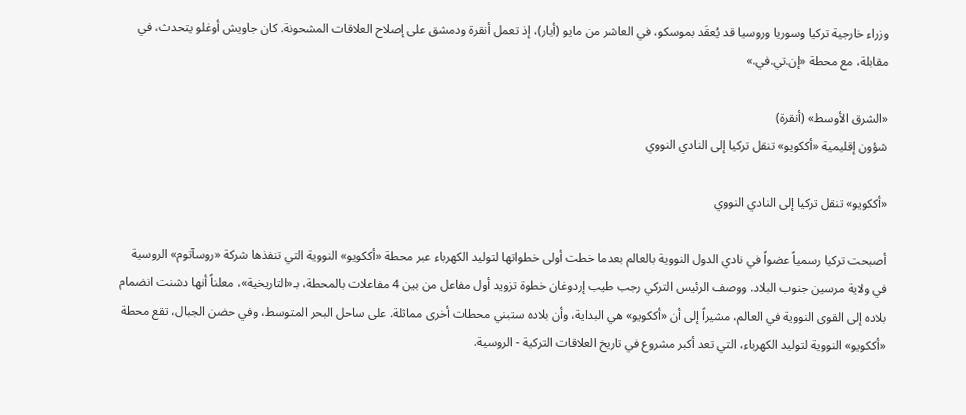وزراء خارجية تركيا وسوريا وروسيا قد يُعقَد بموسكو، في العاشر من مايو (أيار)، إذ تعمل أنقرة ودمشق على إصلاح العلاقات المشحونة. كان جاويش أوغلو يتحدث، في مقابلة، مع محطة «إن.تي.في.»

«الشرق الأوسط» (أنقرة)
شؤون إقليمية «أككويو» تنقل تركيا إلى النادي النووي

«أككويو» تنقل تركيا إلى النادي النووي

أصبحت تركيا رسمياً عضواً في نادي الدول النووية بالعالم بعدما خطت أولى خطواتها لتوليد الكهرباء عبر محطة «أككويو» النووية التي تنفذها شركة «روسآتوم» الروسية في ولاية مرسين جنوب البلاد. ووصف الرئيس التركي رجب طيب إردوغان خطوة تزويد أول مفاعل من بين 4 مفاعلات بالمحطة، بـ«التاريخية»، معلناً أنها دشنت انضمام بلاده إلى القوى النووية في العالم، مشيراً إلى أن «أككويو» هي البداية، وأن بلاده ستبني محطات أخرى مماثلة. على ساحل البحر المتوسط، وفي حضن الجبال، تقع محطة «أككويو» النووية لتوليد الكهرباء، التي تعد أكبر مشروع في تاريخ العلاقات التركية - الروسية.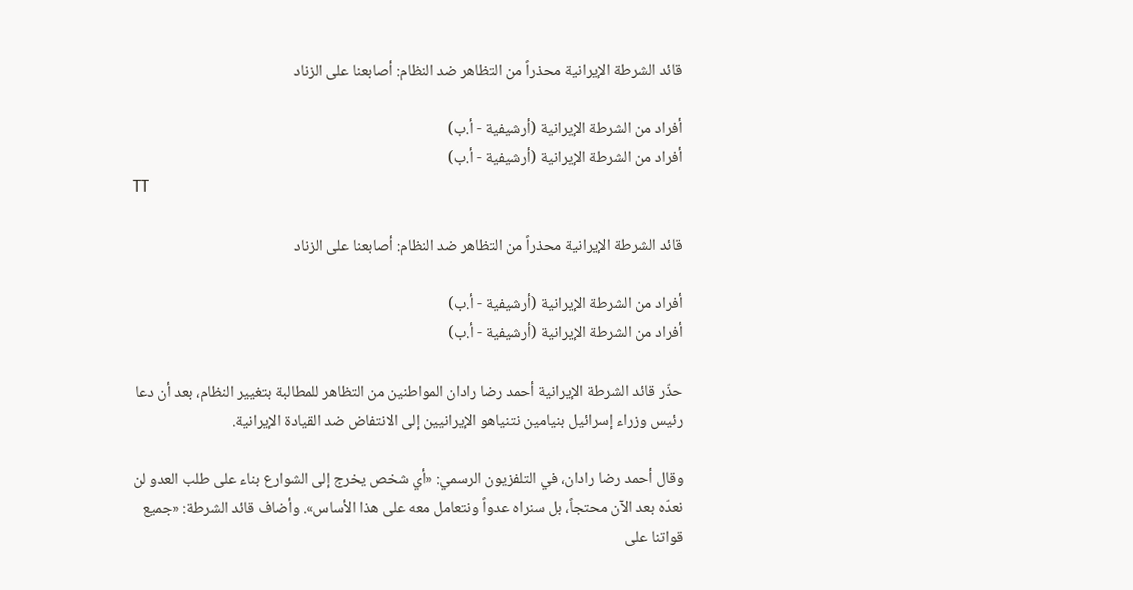قائد الشرطة الإيرانية محذراً من التظاهر ضد النظام: أصابعنا على الزناد

أفراد من الشرطة الإيرانية (أرشيفية - أ.ب)
أفراد من الشرطة الإيرانية (أرشيفية - أ.ب)
TT

قائد الشرطة الإيرانية محذراً من التظاهر ضد النظام: أصابعنا على الزناد

أفراد من الشرطة الإيرانية (أرشيفية - أ.ب)
أفراد من الشرطة الإيرانية (أرشيفية - أ.ب)

حذّر قائد الشرطة الإيرانية أحمد رضا رادان المواطنين من التظاهر للمطالبة بتغيير النظام، بعد أن دعا رئيس وزراء إسرائيل بنيامين نتنياهو الإيرانيين إلى الانتفاض ضد القيادة الإيرانية.

وقال أحمد رضا رادان، في التلفزيون الرسمي: «أي شخص يخرج إلى الشوارع بناء على طلب العدو لن نعدّه بعد الآن محتجاً، بل سنراه عدواً ونتعامل معه على هذا الأساس». وأضاف قائد الشرطة: «جميع قواتنا على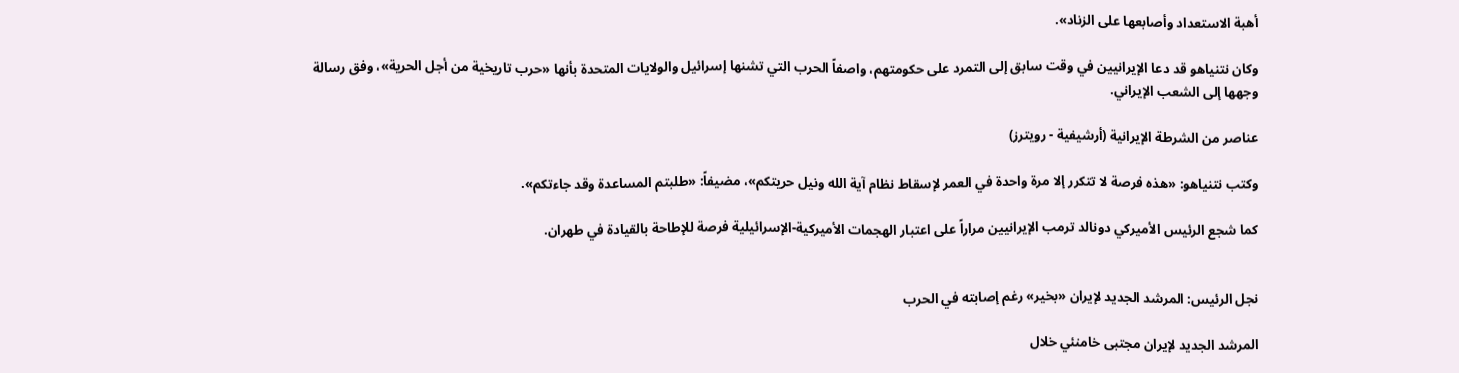أهبة الاستعداد وأصابعها على الزناد».

وكان نتنياهو قد دعا الإيرانيين في وقت سابق إلى التمرد على حكومتهم، واصفاً الحرب التي تشنها إسرائيل والولايات المتحدة بأنها «حرب تاريخية من أجل الحرية»، وفق رسالة وجهها إلى الشعب الإيراني.

عناصر من الشرطة الإيرانية (أرشيفية - رويترز)

وكتب نتنياهو: «هذه فرصة لا تتكرر إلا مرة واحدة في العمر لإسقاط نظام آية الله ونيل حريتكم»، مضيفاً: «طلبتم المساعدة وقد جاءتكم».

كما شجع الرئيس الأميركي دونالد ترمب الإيرانيين مراراً على اعتبار الهجمات الأميركية-الإسرائيلية فرصة للإطاحة بالقيادة في طهران.


نجل الرئيس: المرشد الجديد لإيران «بخير» رغم إصابته في الحرب

المرشد الجديد لإيران مجتبى خامنئي خلال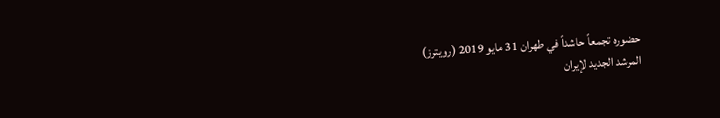حضوره تجمعاً حاشداً في طهران 31 مايو 2019 (رويترز)
المرشد الجديد لإيران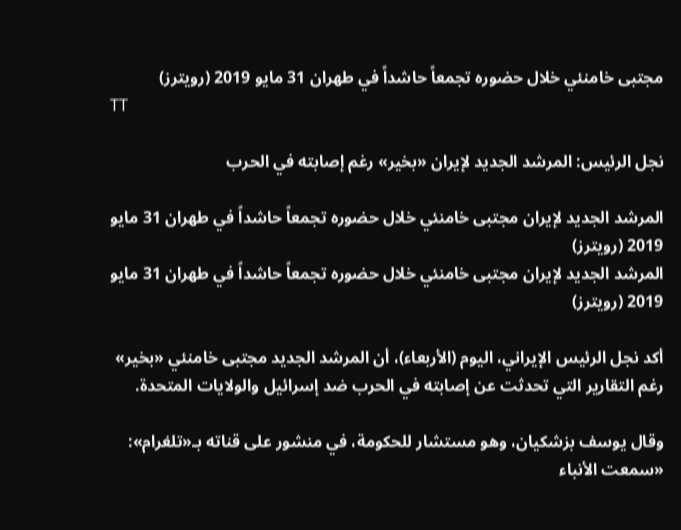مجتبى خامنئي خلال حضوره تجمعاً حاشداً في طهران 31 مايو 2019 (رويترز)
TT

نجل الرئيس: المرشد الجديد لإيران «بخير» رغم إصابته في الحرب

المرشد الجديد لإيران مجتبى خامنئي خلال حضوره تجمعاً حاشداً في طهران 31 مايو 2019 (رويترز)
المرشد الجديد لإيران مجتبى خامنئي خلال حضوره تجمعاً حاشداً في طهران 31 مايو 2019 (رويترز)

أكد نجل الرئيس الإيراني، اليوم (الأربعاء)، أن المرشد الجديد مجتبى خامنئي «بخير» رغم التقارير التي تحدثت عن إصابته في الحرب ضد إسرائيل والولايات المتحدة.

وقال يوسف بزشكيان، وهو مستشار للحكومة، في منشور على قناته بـ«تلغرام»: «سمعت الأنباء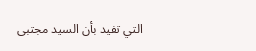التي تفيد بأن السيد مجتبى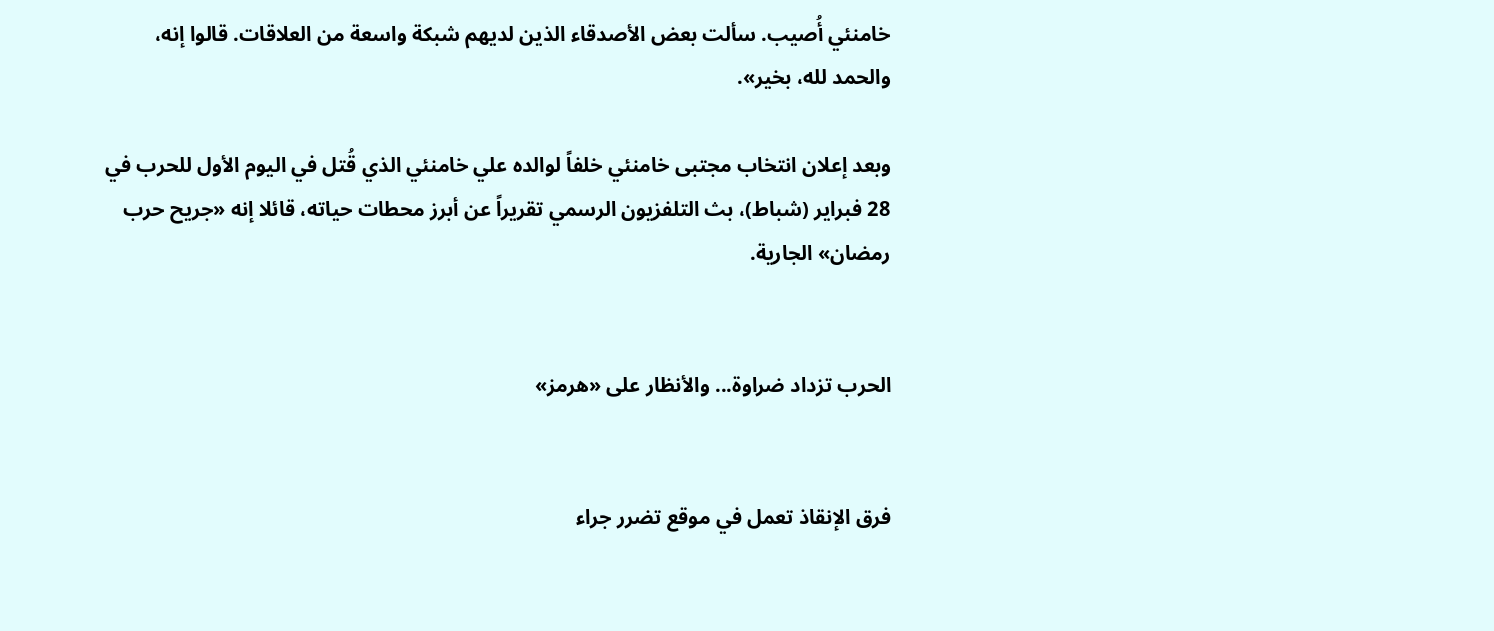خامنئي أُصيب. سألت بعض الأصدقاء الذين لديهم شبكة واسعة من العلاقات. قالوا إنه، والحمد لله، بخير».

وبعد إعلان انتخاب مجتبى خامنئي خلفاً لوالده علي خامنئي الذي قُتل في اليوم الأول للحرب في 28 فبراير (شباط)، بث التلفزيون الرسمي تقريراً عن أبرز محطات حياته، قائلا إنه «جريح حرب رمضان» الجارية.


الحرب تزداد ضراوة... والأنظار على «هرمز»


فرق الإنقاذ تعمل في موقع تضرر جراء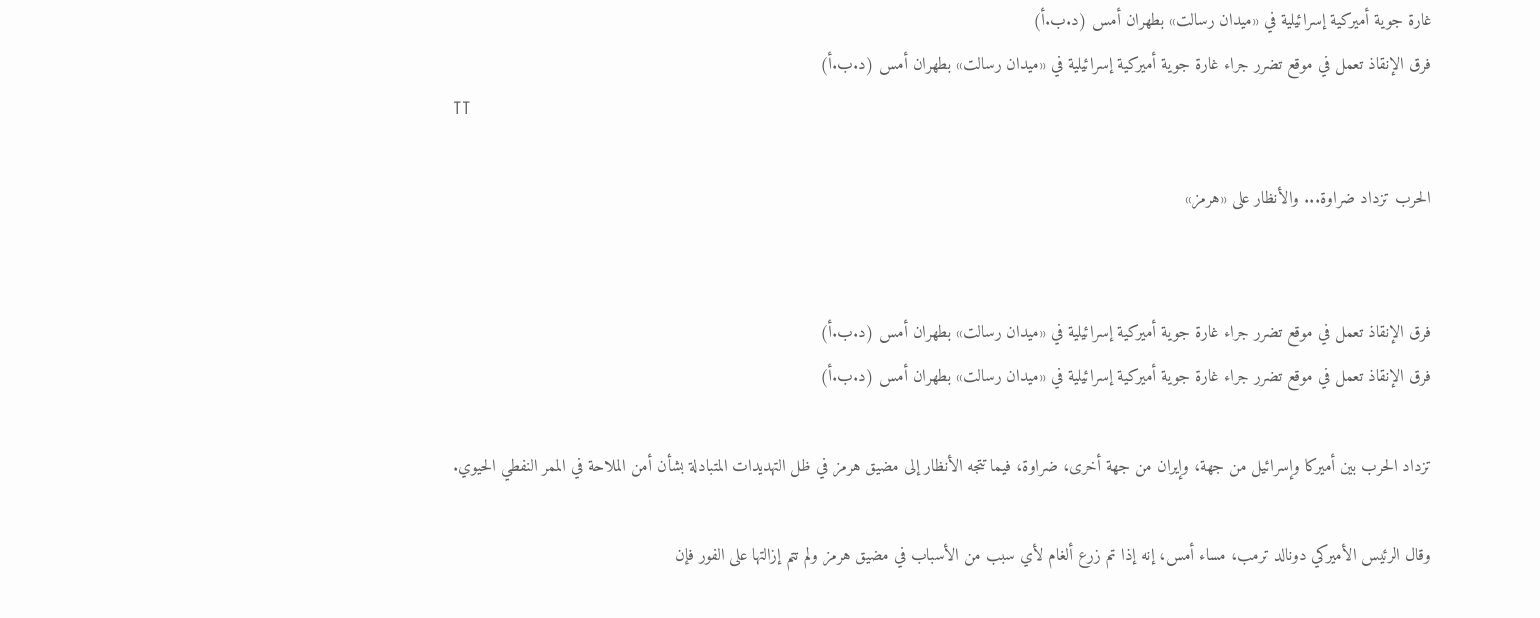غارة جوية أميركية إسرائيلية في «ميدان رسالت» بطهران أمس (د.ب.أ)
فرق الإنقاذ تعمل في موقع تضرر جراء غارة جوية أميركية إسرائيلية في «ميدان رسالت» بطهران أمس (د.ب.أ)
TT

الحرب تزداد ضراوة... والأنظار على «هرمز»


فرق الإنقاذ تعمل في موقع تضرر جراء غارة جوية أميركية إسرائيلية في «ميدان رسالت» بطهران أمس (د.ب.أ)
فرق الإنقاذ تعمل في موقع تضرر جراء غارة جوية أميركية إسرائيلية في «ميدان رسالت» بطهران أمس (د.ب.أ)

تزداد الحرب بين أميركا وإسرائيل من جهة، وإيران من جهة أخرى، ضراوة، فيما تتجه الأنظار إلى مضيق هرمز في ظل التهديدات المتبادلة بشأن أمن الملاحة في الممر النفطي الحيوي.

وقال الرئيس الأميركي دونالد ترمب، مساء أمس، إنه إذا تم زرع ألغام ‌لأي ‌سبب من ‌الأسباب في مضيق هرمز ولم تتم إزالتها على ‌الفور ‌فإن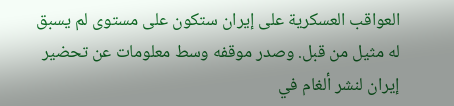العواقب ‌العسكرية على ‌إيران ‌ستكون على مستوى لم يسبق له مثيل من قبل. وصدر موقفه وسط معلومات عن تحضير إيران لنشر ألغام في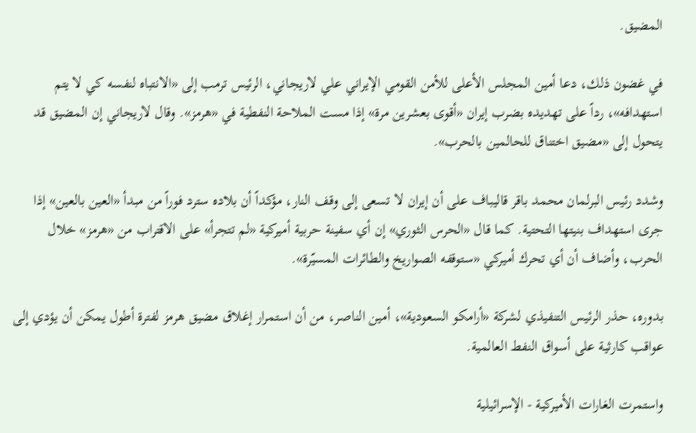المضيق.

في غضون ذلك، دعا أمين المجلس الأعلى للأمن القومي الإيراني علي لاريجاني، الرئيس ترمب إلى «الانتباه لنفسه كي لا يتم استهدافه»، رداً على تهديده بضرب إيران «أقوى بعشرين مرة» إذا مست الملاحة النفطية في «هرمز». وقال لاريجاني إن المضيق قد يتحول إلى «مضيق اختناق للحالمين بالحرب».

وشدد رئيس البرلمان محمد باقر قاليباف على أن إيران لا تسعى إلى وقف النار، مؤكداً أن بلاده سترد فوراً من مبدأ «العين بالعين» إذا جرى استهداف بنيتها التحتية. كما قال «الحرس الثوري» إن أي سفينة حربية أميركية «لم تتجرأ» على الاقتراب من «هرمز» خلال الحرب، وأضاف أن أي تحرك أميركي «ستوقفه الصواريخ والطائرات المسيّرة».

بدوره، حذر الرئيس التنفيذي لشركة «أرامكو السعودية»، أمين الناصر، من أن استمرار إغلاق مضيق هرمز لفترة أطول يمكن أن يؤدي إلى عواقب كارثية على أسواق النفط ‌العالمية.

واستمرت الغارات الأميركية - الإسرائيلية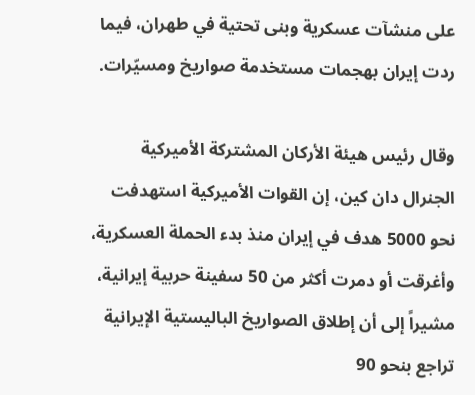على منشآت عسكرية وبنى تحتية في طهران، فيما ردت إيران بهجمات مستخدمة صواريخ ومسيّرات.

وقال رئيس هيئة الأركان المشتركة الأميركية الجنرال دان كين، إن القوات الأميركية استهدفت نحو 5000 هدف في إيران منذ بدء الحملة العسكرية، وأغرقت أو دمرت أكثر من 50 سفينة حربية إيرانية، مشيراً إلى أن إطلاق الصواريخ الباليستية الإيرانية تراجع بنحو 90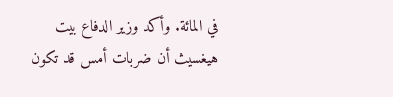في المائة. وأكد وزير الدفاع بيت هيغسيث أن ضربات أمس قد تكون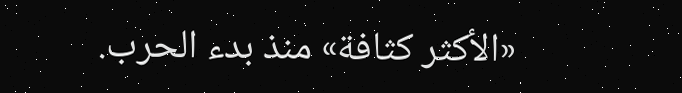«الأكثر كثافة» منذ بدء الحرب.